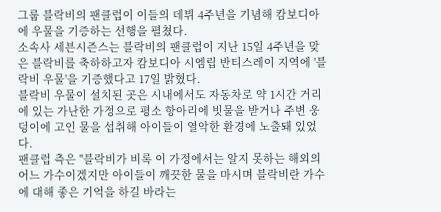그룹 블락비의 팬클럽이 이들의 데뷔 4주년을 기념해 캄보디아에 우물을 기증하는 선행을 펼쳤다.
소속사 세븐시즌스는 블락비의 팬클럽이 지난 15일 4주년을 맞은 블락비를 축하하고자 캄보디아 시엠립 반티스레이 지역에 '블락비 우물'을 기증했다고 17일 밝혔다.
블락비 우물이 설치된 곳은 시내에서도 자동차로 약 1시간 거리에 있는 가난한 가정으로 평소 항아리에 빗물을 받거나 주변 웅덩이에 고인 물을 섭취해 아이들이 열악한 환경에 노출돼 있었다.
팬클럽 측은 "블락비가 비록 이 가정에서는 알지 못하는 해외의 어느 가수이겠지만 아이들이 깨끗한 물을 마시며 블락비란 가수에 대해 좋은 기억을 하길 바라는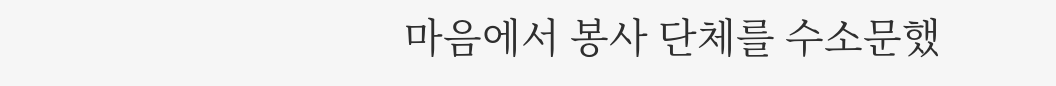마음에서 봉사 단체를 수소문했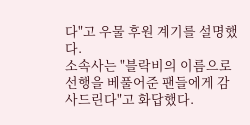다"고 우물 후원 계기를 설명했다.
소속사는 "블락비의 이름으로 선행을 베풀어준 팬들에게 감사드린다"고 화답했다.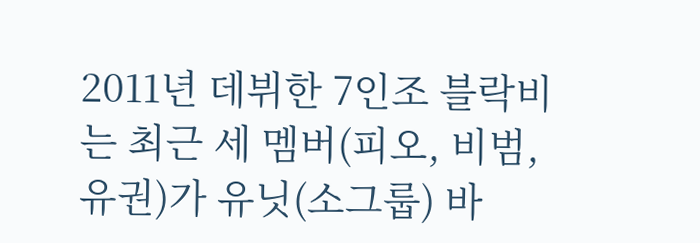2011년 데뷔한 7인조 블락비는 최근 세 멤버(피오, 비범, 유권)가 유닛(소그룹) 바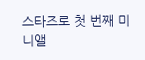스타즈로 첫 번째 미니앨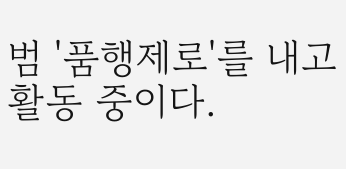범 '품행제로'를 내고 활동 중이다.